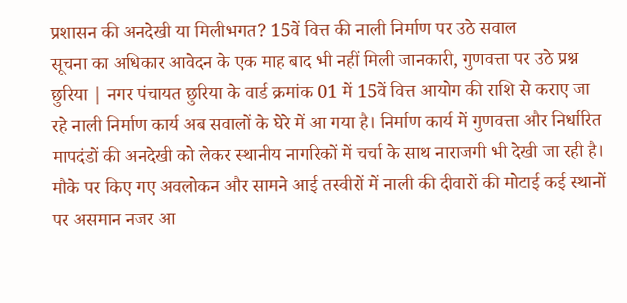प्रशासन की अनदेखी या मिलीभगत? 15वें वित्त की नाली निर्माण पर उठे सवाल
सूचना का अधिकार आवेदन के एक माह बाद भी नहीं मिली जानकारी, गुणवत्ता पर उठे प्रश्न
छुरिया | नगर पंचायत छुरिया के वार्ड क्रमांक 01 में 15वें वित्त आयोग की राशि से कराए जा रहे नाली निर्माण कार्य अब सवालों के घेरे में आ गया है। निर्माण कार्य में गुणवत्ता और निर्धारित मापदंडों की अनदेखी को लेकर स्थानीय नागरिकों में चर्चा के साथ नाराजगी भी देखी जा रही है।
मौके पर किए गए अवलोकन और सामने आई तस्वीरों में नाली की दीवारों की मोटाई कई स्थानों पर असमान नजर आ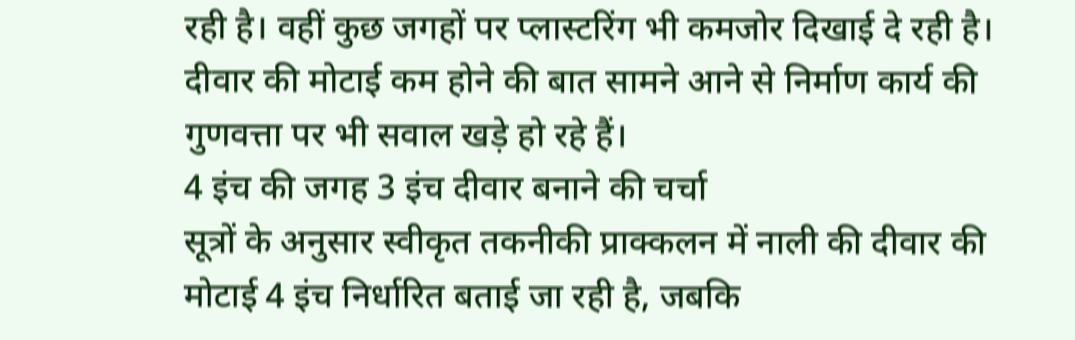रही है। वहीं कुछ जगहों पर प्लास्टरिंग भी कमजोर दिखाई दे रही है। दीवार की मोटाई कम होने की बात सामने आने से निर्माण कार्य की गुणवत्ता पर भी सवाल खड़े हो रहे हैं।
4 इंच की जगह 3 इंच दीवार बनाने की चर्चा
सूत्रों के अनुसार स्वीकृत तकनीकी प्राक्कलन में नाली की दीवार की मोटाई 4 इंच निर्धारित बताई जा रही है, जबकि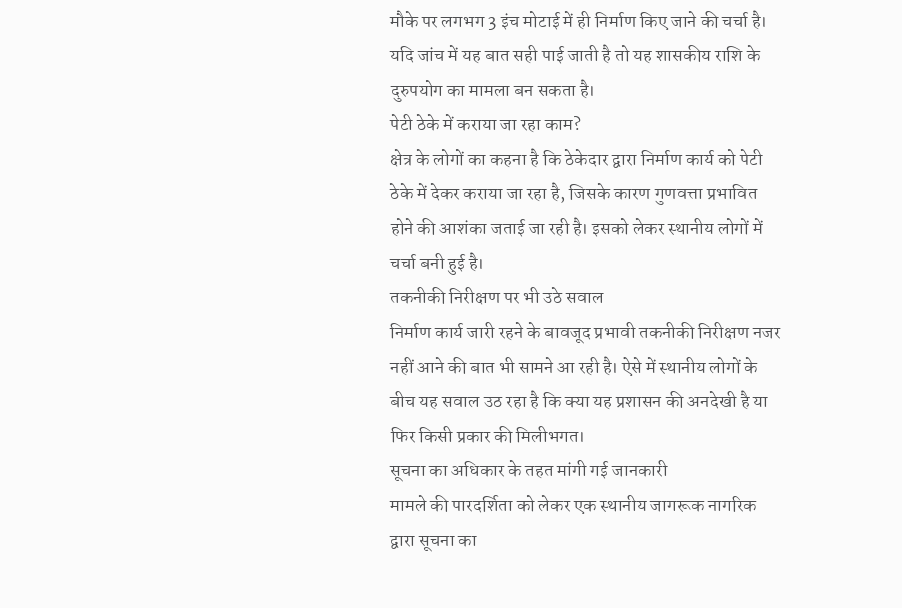मौके पर लगभग 3 इंच मोटाई में ही निर्माण किए जाने की चर्चा है। यदि जांच में यह बात सही पाई जाती है तो यह शासकीय राशि के दुरुपयोग का मामला बन सकता है।
पेटी ठेके में कराया जा रहा काम?
क्षेत्र के लोगों का कहना है कि ठेकेदार द्वारा निर्माण कार्य को पेटी ठेके में देकर कराया जा रहा है, जिसके कारण गुणवत्ता प्रभावित होने की आशंका जताई जा रही है। इसको लेकर स्थानीय लोगों में चर्चा बनी हुई है।
तकनीकी निरीक्षण पर भी उठे सवाल
निर्माण कार्य जारी रहने के बावजूद प्रभावी तकनीकी निरीक्षण नजर नहीं आने की बात भी सामने आ रही है। ऐसे में स्थानीय लोगों के बीच यह सवाल उठ रहा है कि क्या यह प्रशासन की अनदेखी है या फिर किसी प्रकार की मिलीभगत।
सूचना का अधिकार के तहत मांगी गई जानकारी
मामले की पारदर्शिता को लेकर एक स्थानीय जागरूक नागरिक द्वारा सूचना का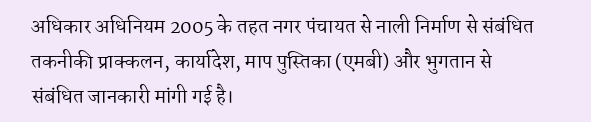अधिकार अधिनियम 2005 के तहत नगर पंचायत से नाली निर्माण से संबंधित तकनीकी प्राक्कलन, कार्यादेश, माप पुस्तिका (एमबी) और भुगतान से संबंधित जानकारी मांगी गई है।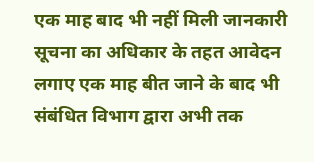एक माह बाद भी नहीं मिली जानकारी
सूचना का अधिकार के तहत आवेदन लगाए एक माह बीत जाने के बाद भी संबंधित विभाग द्वारा अभी तक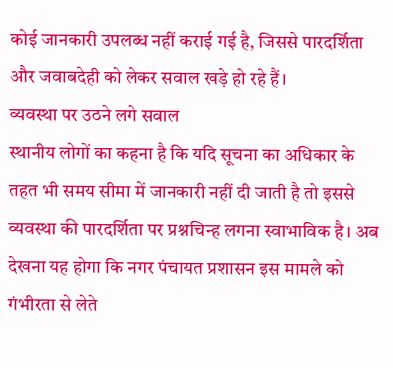कोई जानकारी उपलब्ध नहीं कराई गई है, जिससे पारदर्शिता और जवाबदेही को लेकर सवाल खड़े हो रहे हैं।
व्यवस्था पर उठने लगे सवाल
स्थानीय लोगों का कहना है कि यदि सूचना का अधिकार के तहत भी समय सीमा में जानकारी नहीं दी जाती है तो इससे व्यवस्था की पारदर्शिता पर प्रश्नचिन्ह लगना स्वाभाविक है। अब देखना यह होगा कि नगर पंचायत प्रशासन इस मामले को गंभीरता से लेते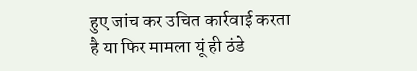हुए जांच कर उचित कार्रवाई करता है या फिर मामला यूं ही ठंडे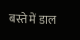बस्ते में डाल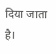दिया जाता है।